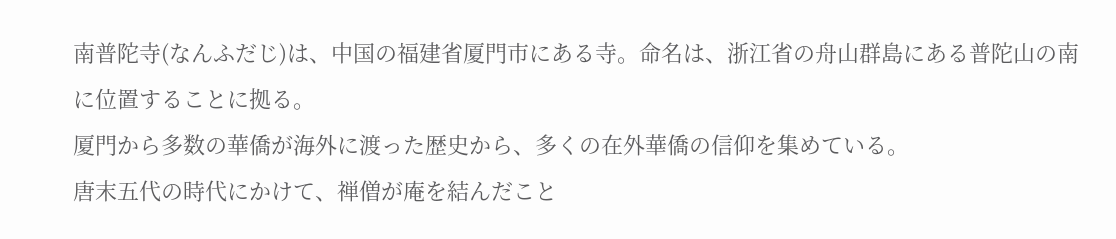南普陀寺(なんふだじ)は、中国の福建省厦門市にある寺。命名は、浙江省の舟山群島にある普陀山の南に位置することに拠る。
厦門から多数の華僑が海外に渡った歴史から、多くの在外華僑の信仰を集めている。
唐末五代の時代にかけて、禅僧が庵を結んだこと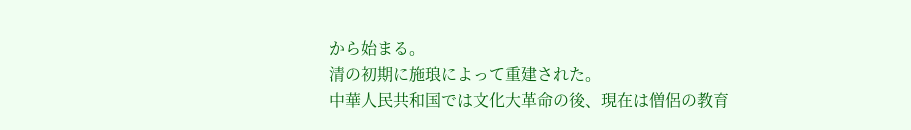から始まる。
清の初期に施琅によって重建された。
中華人民共和国では文化大革命の後、現在は僧侶の教育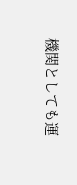機関としても運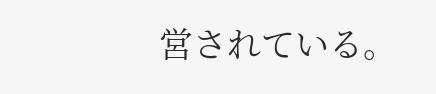営されている。